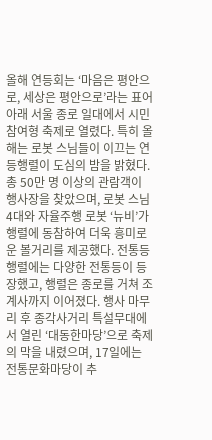올해 연등회는 ‘마음은 평안으로, 세상은 평안으로’라는 표어 아래 서울 종로 일대에서 시민참여형 축제로 열렸다. 특히 올해는 로봇 스님들이 이끄는 연등행렬이 도심의 밤을 밝혔다. 총 50만 명 이상의 관람객이 행사장을 찾았으며, 로봇 스님 4대와 자율주행 로봇 ‘뉴비’가 행렬에 동참하여 더욱 흥미로운 볼거리를 제공했다. 전통등 행렬에는 다양한 전통등이 등장했고, 행렬은 종로를 거쳐 조계사까지 이어졌다. 행사 마무리 후 종각사거리 특설무대에서 열린 ‘대동한마당’으로 축제의 막을 내렸으며, 17일에는 전통문화마당이 추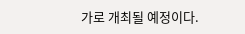가로 개최될 예정이다.